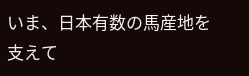いま、日本有数の馬産地を支えて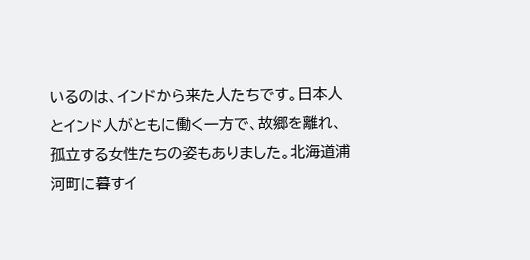いるのは、インドから来た人たちです。日本人とインド人がともに働く一方で、故郷を離れ、孤立する女性たちの姿もありました。北海道浦河町に暮すイ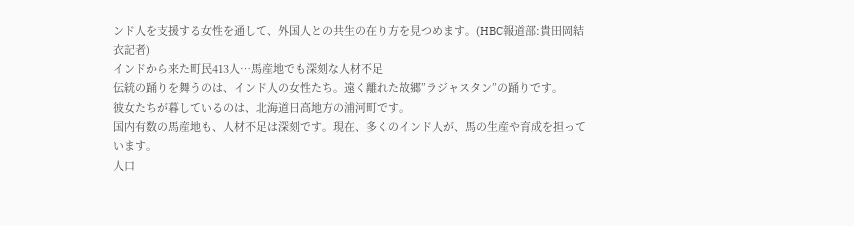ンド人を支援する女性を通して、外国人との共生の在り方を見つめます。(HBC報道部:貴田岡結衣記者)
インドから来た町民413人…馬産地でも深刻な人材不足
伝統の踊りを舞うのは、インド人の女性たち。遠く離れた故郷”ラジャスタン”の踊りです。
彼女たちが暮しているのは、北海道日高地方の浦河町です。
国内有数の馬産地も、人材不足は深刻です。現在、多くのインド人が、馬の生産や育成を担っています。
人口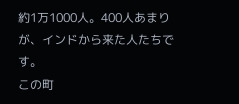約1万1000人。400人あまりが、インドから来た人たちです。
この町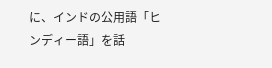に、インドの公用語「ヒンディー語」を話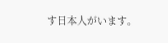す日本人がいます。